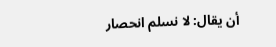أن يقال: لا نسلم انحصار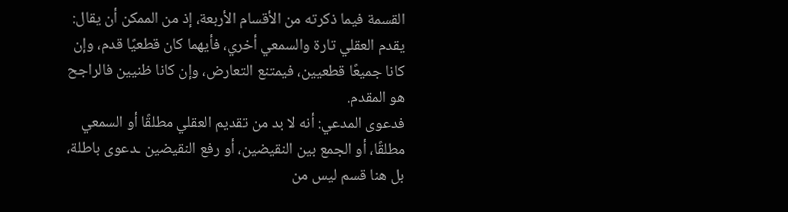القسمة فيما ذكرته من الأقسام الأربعة، إذ من الممكن أن يقال: يقدم العقلي تارة والسمعي أخري، فأيهما كان قطعيًا قدم، وإن كانا جميعًا قطعيين، فيمتنع التعارض، وإن كانا ظنيين فالراجح هو المقدم.
فدعوى المدعي: أنه لا بد من تقديم العقلي مطلقًا أو السمعي مطلقًا، أو الجمع بين النقيضين، أو رفع النقيضين ـدعوى باطلة، بل هنا قسم ليس من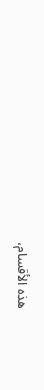هذه الأقسام،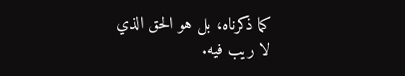كما ذكرناه، بل هو الحق الذي لا ريب فيه.